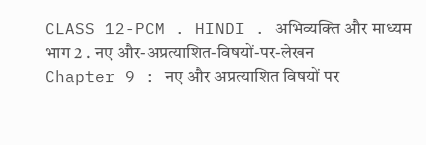CLASS 12-PCM . HINDI . अभिव्यक्ति और माध्यम भाग 2 . नए और-अप्रत्याशित-विषयों-पर-लेखन
Chapter 9 : नए और अप्रत्याशित विषयों पर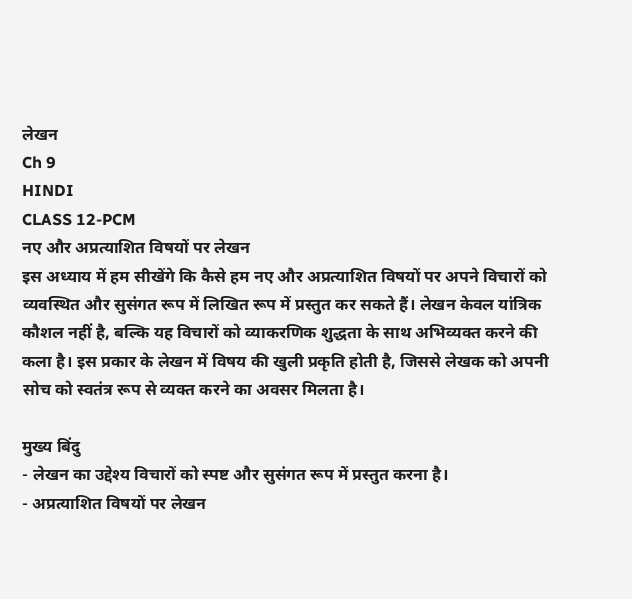लेखन
Ch 9
HINDI
CLASS 12-PCM
नए और अप्रत्याशित विषयों पर लेखन
इस अध्याय में हम सीखेंगे कि कैसे हम नए और अप्रत्याशित विषयों पर अपने विचारों को व्यवस्थित और सुसंगत रूप में लिखित रूप में प्रस्तुत कर सकते हैं। लेखन केवल यांत्रिक कौशल नहीं है, बल्कि यह विचारों को व्याकरणिक शुद्धता के साथ अभिव्यक्त करने की कला है। इस प्रकार के लेखन में विषय की खुली प्रकृति होती है, जिससे लेखक को अपनी सोच को स्वतंत्र रूप से व्यक्त करने का अवसर मिलता है।

मुख्य बिंदु
- लेखन का उद्देश्य विचारों को स्पष्ट और सुसंगत रूप में प्रस्तुत करना है।
- अप्रत्याशित विषयों पर लेखन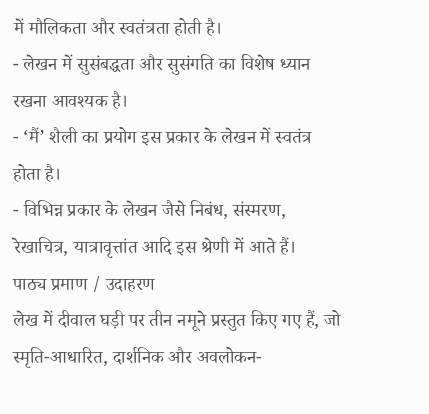में मौलिकता और स्वतंत्रता होती है।
- लेखन में सुसंबद्धता और सुसंगति का विशेष ध्यान रखना आवश्यक है।
- ‘मैं’ शैली का प्रयोग इस प्रकार के लेखन में स्वतंत्र होता है।
- विभिन्न प्रकार के लेखन जैसे निबंध, संस्मरण, रेखाचित्र, यात्रावृत्तांत आदि इस श्रेणी में आते हैं।
पाठ्य प्रमाण / उदाहरण
लेख में दीवाल घड़ी पर तीन नमूने प्रस्तुत किए गए हैं, जो स्मृति-आधारित, दार्शनिक और अवलोकन-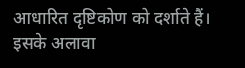आधारित दृष्टिकोण को दर्शाते हैं। इसके अलावा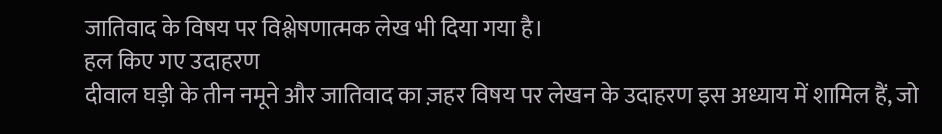जातिवाद के विषय पर विश्लेषणात्मक लेख भी दिया गया है।
हल किए गए उदाहरण
दीवाल घड़ी के तीन नमूने और जातिवाद का ज़हर विषय पर लेखन के उदाहरण इस अध्याय में शामिल हैं, जो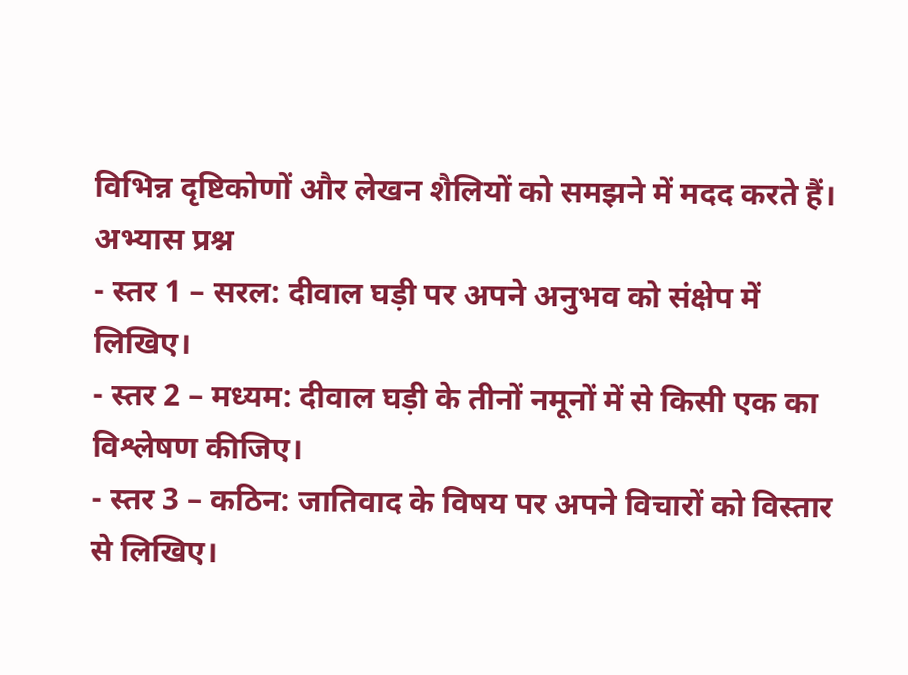विभिन्न दृष्टिकोणों और लेखन शैलियों को समझने में मदद करते हैं।
अभ्यास प्रश्न
- स्तर 1 – सरल: दीवाल घड़ी पर अपने अनुभव को संक्षेप में लिखिए।
- स्तर 2 – मध्यम: दीवाल घड़ी के तीनों नमूनों में से किसी एक का विश्लेषण कीजिए।
- स्तर 3 – कठिन: जातिवाद के विषय पर अपने विचारों को विस्तार से लिखिए।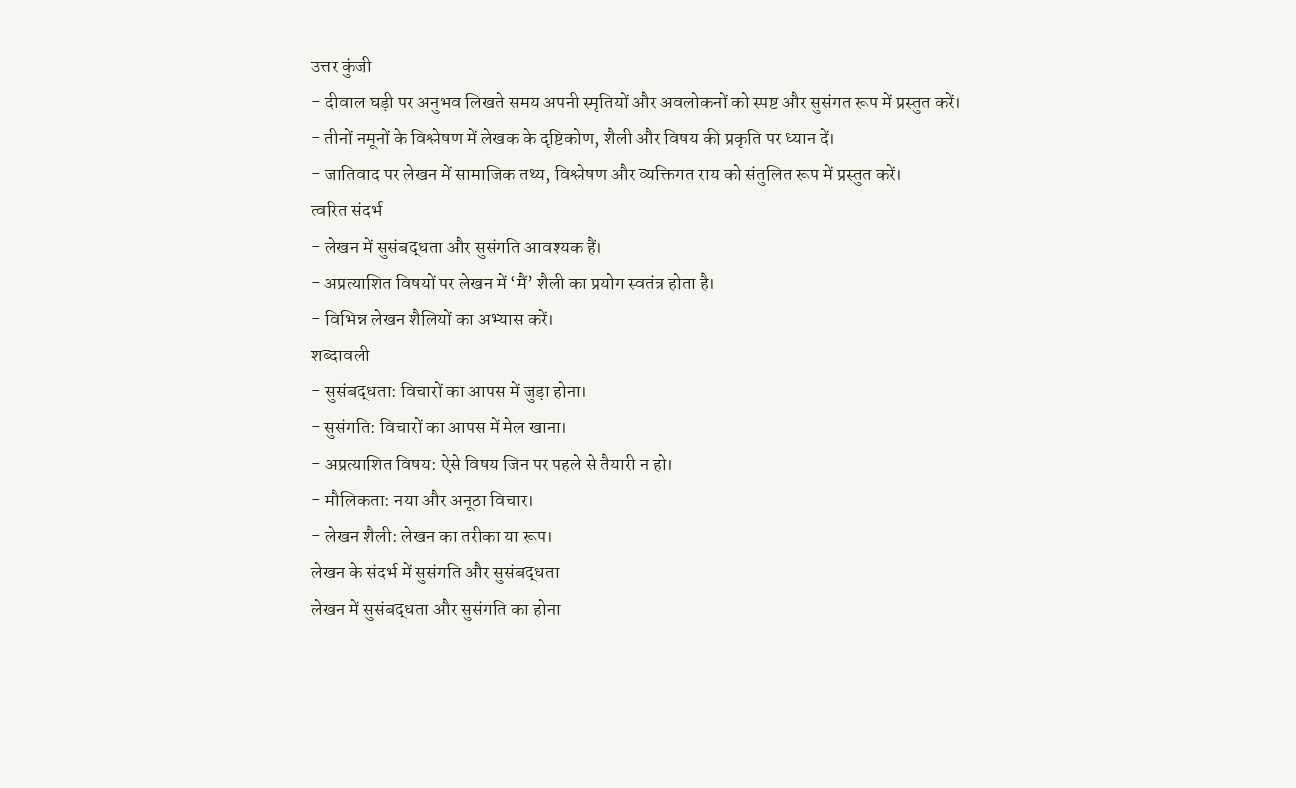उत्तर कुंजी
- दीवाल घड़ी पर अनुभव लिखते समय अपनी स्मृतियों और अवलोकनों को स्पष्ट और सुसंगत रूप में प्रस्तुत करें।
- तीनों नमूनों के विश्लेषण में लेखक के दृष्टिकोण, शैली और विषय की प्रकृति पर ध्यान दें।
- जातिवाद पर लेखन में सामाजिक तथ्य, विश्लेषण और व्यक्तिगत राय को संतुलित रूप में प्रस्तुत करें।
त्वरित संदर्भ
- लेखन में सुसंबद्धता और सुसंगति आवश्यक हैं।
- अप्रत्याशित विषयों पर लेखन में ‘मैं’ शैली का प्रयोग स्वतंत्र होता है।
- विभिन्न लेखन शैलियों का अभ्यास करें।
शब्दावली
- सुसंबद्धता: विचारों का आपस में जुड़ा होना।
- सुसंगति: विचारों का आपस में मेल खाना।
- अप्रत्याशित विषय: ऐसे विषय जिन पर पहले से तैयारी न हो।
- मौलिकता: नया और अनूठा विचार।
- लेखन शैली: लेखन का तरीका या रूप।
लेखन के संदर्भ में सुसंगति और सुसंबद्धता
लेखन में सुसंबद्धता और सुसंगति का होना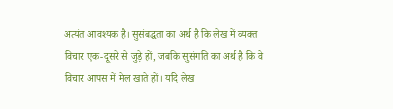अत्यंत आवश्यक है। सुसंबद्धता का अर्थ है कि लेख में व्यक्त विचार एक-दूसरे से जुड़े हों, जबकि सुसंगति का अर्थ है कि वे विचार आपस में मेल खाते हों। यदि लेख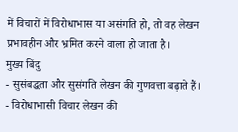में विचारों में विरोधाभास या असंगति हो, तो वह लेखन प्रभावहीन और भ्रमित करने वाला हो जाता है।
मुख्य बिंदु
- सुसंबद्धता और सुसंगति लेखन की गुणवत्ता बढ़ाते हैं।
- विरोधाभासी विचार लेखन की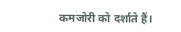कमजोरी को दर्शाते हैं।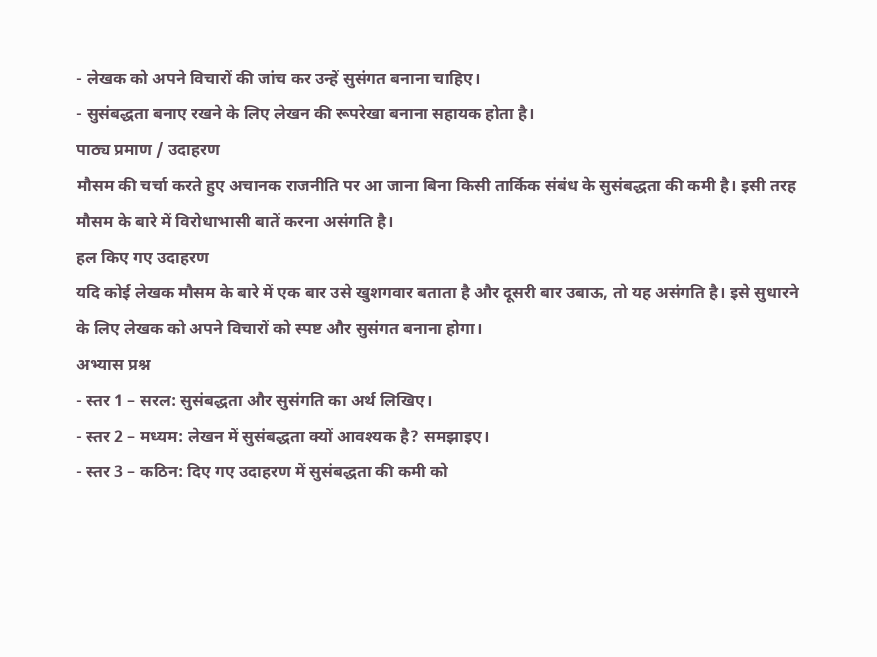- लेखक को अपने विचारों की जांच कर उन्हें सुसंगत बनाना चाहिए।
- सुसंबद्धता बनाए रखने के लिए लेखन की रूपरेखा बनाना सहायक होता है।
पाठ्य प्रमाण / उदाहरण
मौसम की चर्चा करते हुए अचानक राजनीति पर आ जाना बिना किसी तार्किक संबंध के सुसंबद्धता की कमी है। इसी तरह मौसम के बारे में विरोधाभासी बातें करना असंगति है।
हल किए गए उदाहरण
यदि कोई लेखक मौसम के बारे में एक बार उसे खुशगवार बताता है और दूसरी बार उबाऊ, तो यह असंगति है। इसे सुधारने के लिए लेखक को अपने विचारों को स्पष्ट और सुसंगत बनाना होगा।
अभ्यास प्रश्न
- स्तर 1 – सरल: सुसंबद्धता और सुसंगति का अर्थ लिखिए।
- स्तर 2 – मध्यम: लेखन में सुसंबद्धता क्यों आवश्यक है? समझाइए।
- स्तर 3 – कठिन: दिए गए उदाहरण में सुसंबद्धता की कमी को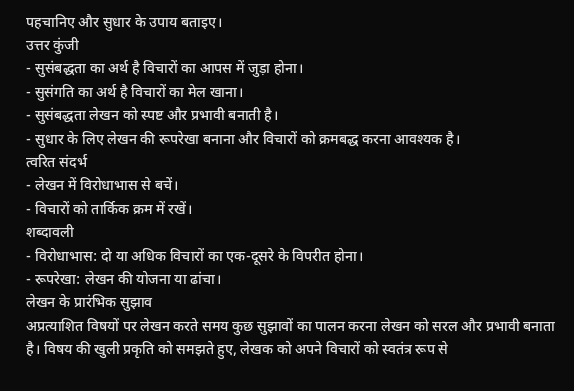पहचानिए और सुधार के उपाय बताइए।
उत्तर कुंजी
- सुसंबद्धता का अर्थ है विचारों का आपस में जुड़ा होना।
- सुसंगति का अर्थ है विचारों का मेल खाना।
- सुसंबद्धता लेखन को स्पष्ट और प्रभावी बनाती है।
- सुधार के लिए लेखन की रूपरेखा बनाना और विचारों को क्रमबद्ध करना आवश्यक है।
त्वरित संदर्भ
- लेखन में विरोधाभास से बचें।
- विचारों को तार्किक क्रम में रखें।
शब्दावली
- विरोधाभास: दो या अधिक विचारों का एक-दूसरे के विपरीत होना।
- रूपरेखा: लेखन की योजना या ढांचा।
लेखन के प्रारंभिक सुझाव
अप्रत्याशित विषयों पर लेखन करते समय कुछ सुझावों का पालन करना लेखन को सरल और प्रभावी बनाता है। विषय की खुली प्रकृति को समझते हुए, लेखक को अपने विचारों को स्वतंत्र रूप से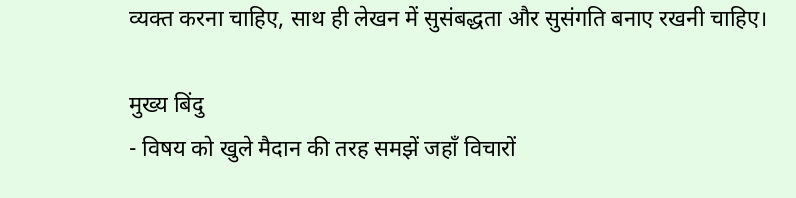व्यक्त करना चाहिए, साथ ही लेखन में सुसंबद्धता और सुसंगति बनाए रखनी चाहिए।

मुख्य बिंदु
- विषय को खुले मैदान की तरह समझें जहाँ विचारों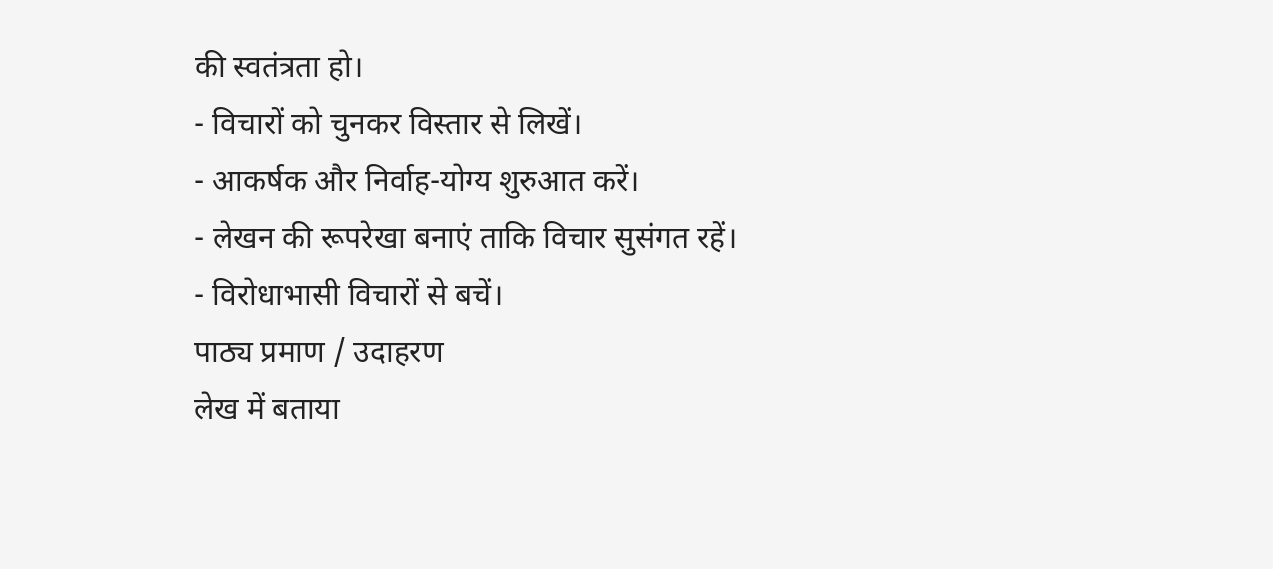की स्वतंत्रता हो।
- विचारों को चुनकर विस्तार से लिखें।
- आकर्षक और निर्वाह-योग्य शुरुआत करें।
- लेखन की रूपरेखा बनाएं ताकि विचार सुसंगत रहें।
- विरोधाभासी विचारों से बचें।
पाठ्य प्रमाण / उदाहरण
लेख में बताया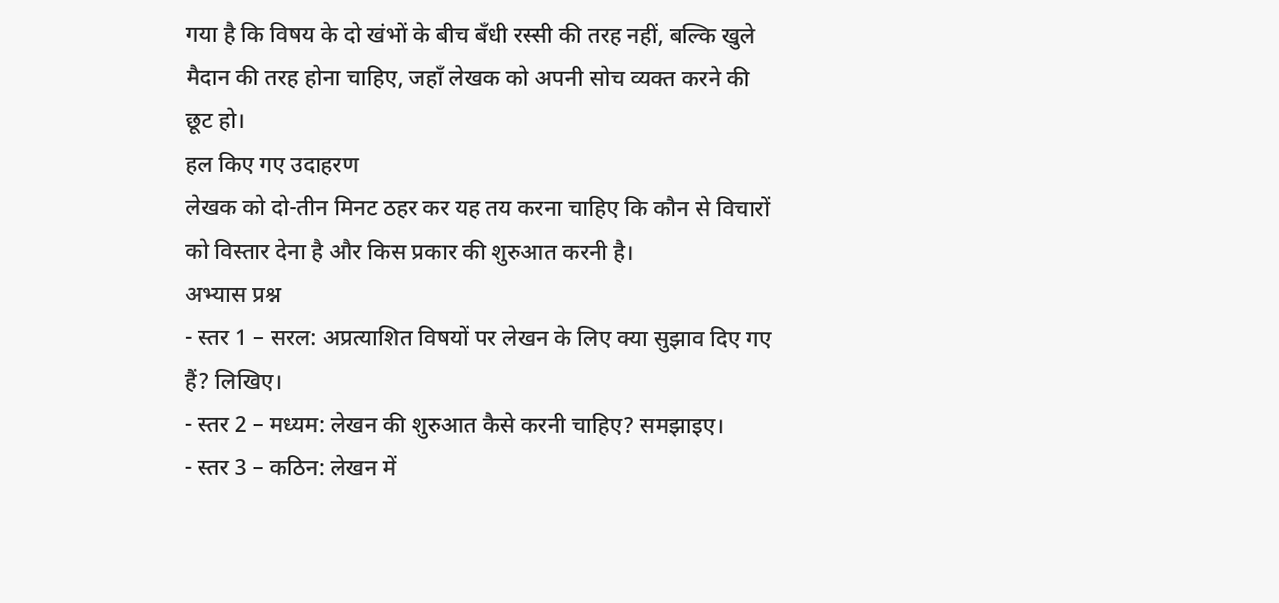गया है कि विषय के दो खंभों के बीच बँधी रस्सी की तरह नहीं, बल्कि खुले मैदान की तरह होना चाहिए, जहाँ लेखक को अपनी सोच व्यक्त करने की छूट हो।
हल किए गए उदाहरण
लेखक को दो-तीन मिनट ठहर कर यह तय करना चाहिए कि कौन से विचारों को विस्तार देना है और किस प्रकार की शुरुआत करनी है।
अभ्यास प्रश्न
- स्तर 1 – सरल: अप्रत्याशित विषयों पर लेखन के लिए क्या सुझाव दिए गए हैं? लिखिए।
- स्तर 2 – मध्यम: लेखन की शुरुआत कैसे करनी चाहिए? समझाइए।
- स्तर 3 – कठिन: लेखन में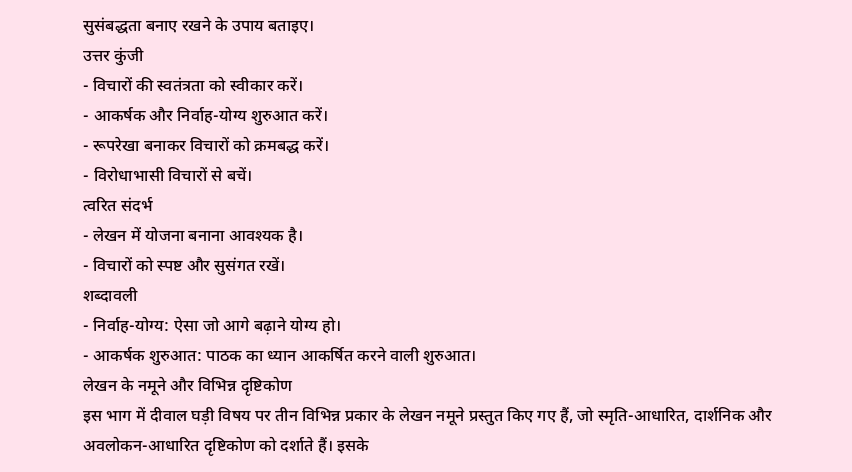सुसंबद्धता बनाए रखने के उपाय बताइए।
उत्तर कुंजी
- विचारों की स्वतंत्रता को स्वीकार करें।
- आकर्षक और निर्वाह-योग्य शुरुआत करें।
- रूपरेखा बनाकर विचारों को क्रमबद्ध करें।
- विरोधाभासी विचारों से बचें।
त्वरित संदर्भ
- लेखन में योजना बनाना आवश्यक है।
- विचारों को स्पष्ट और सुसंगत रखें।
शब्दावली
- निर्वाह-योग्य: ऐसा जो आगे बढ़ाने योग्य हो।
- आकर्षक शुरुआत: पाठक का ध्यान आकर्षित करने वाली शुरुआत।
लेखन के नमूने और विभिन्न दृष्टिकोण
इस भाग में दीवाल घड़ी विषय पर तीन विभिन्न प्रकार के लेखन नमूने प्रस्तुत किए गए हैं, जो स्मृति-आधारित, दार्शनिक और अवलोकन-आधारित दृष्टिकोण को दर्शाते हैं। इसके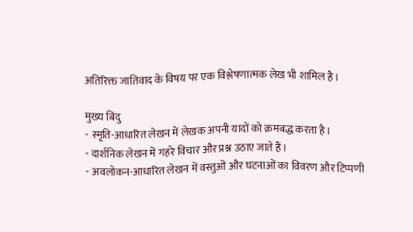अतिरिक्त जातिवाद के विषय पर एक विश्लेषणात्मक लेख भी शामिल है।

मुख्य बिंदु
- स्मृति-आधारित लेखन में लेखक अपनी यादों को क्रमबद्ध करता है।
- दार्शनिक लेखन में गहरे विचार और प्रश्न उठाए जाते हैं।
- अवलोकन-आधारित लेखन में वस्तुओं और घटनाओं का विवरण और टिप्पणी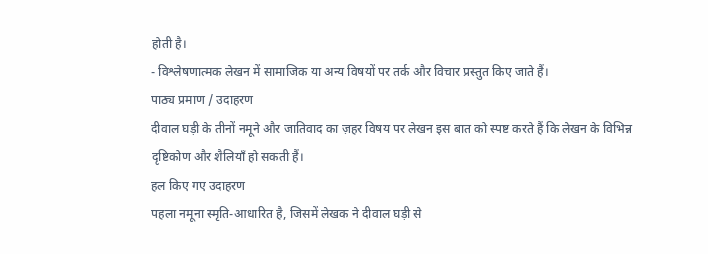होती है।
- विश्लेषणात्मक लेखन में सामाजिक या अन्य विषयों पर तर्क और विचार प्रस्तुत किए जाते हैं।
पाठ्य प्रमाण / उदाहरण
दीवाल घड़ी के तीनों नमूने और जातिवाद का ज़हर विषय पर लेखन इस बात को स्पष्ट करते हैं कि लेखन के विभिन्न दृष्टिकोण और शैलियाँ हो सकती हैं।
हल किए गए उदाहरण
पहला नमूना स्मृति-आधारित है, जिसमें लेखक ने दीवाल घड़ी से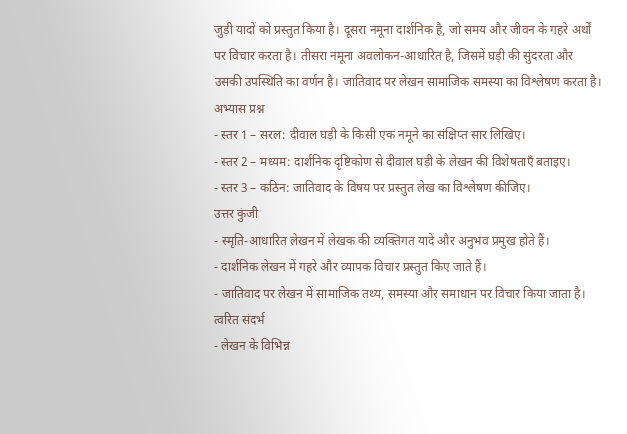जुड़ी यादों को प्रस्तुत किया है। दूसरा नमूना दार्शनिक है, जो समय और जीवन के गहरे अर्थों पर विचार करता है। तीसरा नमूना अवलोकन-आधारित है, जिसमें घड़ी की सुंदरता और उसकी उपस्थिति का वर्णन है। जातिवाद पर लेखन सामाजिक समस्या का विश्लेषण करता है।
अभ्यास प्रश्न
- स्तर 1 – सरल: दीवाल घड़ी के किसी एक नमूने का संक्षिप्त सार लिखिए।
- स्तर 2 – मध्यम: दार्शनिक दृष्टिकोण से दीवाल घड़ी के लेखन की विशेषताएँ बताइए।
- स्तर 3 – कठिन: जातिवाद के विषय पर प्रस्तुत लेख का विश्लेषण कीजिए।
उत्तर कुंजी
- स्मृति-आधारित लेखन में लेखक की व्यक्तिगत यादें और अनुभव प्रमुख होते हैं।
- दार्शनिक लेखन में गहरे और व्यापक विचार प्रस्तुत किए जाते हैं।
- जातिवाद पर लेखन में सामाजिक तथ्य, समस्या और समाधान पर विचार किया जाता है।
त्वरित संदर्भ
- लेखन के विभिन्न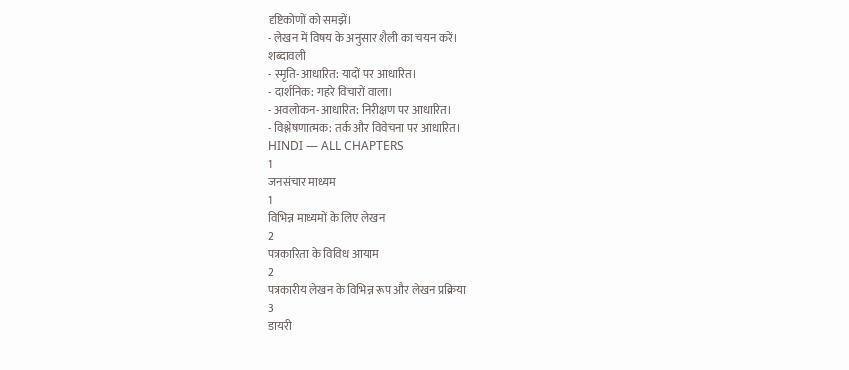दृष्टिकोणों को समझें।
- लेखन में विषय के अनुसार शैली का चयन करें।
शब्दावली
- स्मृति-आधारित: यादों पर आधारित।
- दार्शनिक: गहरे विचारों वाला।
- अवलोकन-आधारित: निरीक्षण पर आधारित।
- विश्लेषणात्मक: तर्क और विवेचना पर आधारित।
HINDI — ALL CHAPTERS
1
जनसंचार माध्यम
1
विभिन्न माध्यमों के लिए लेखन
2
पत्रकारिता के विविध आयाम
2
पत्रकारीय लेखन के विभिन्न रूप और लेखन प्रक्रिया
3
डायरी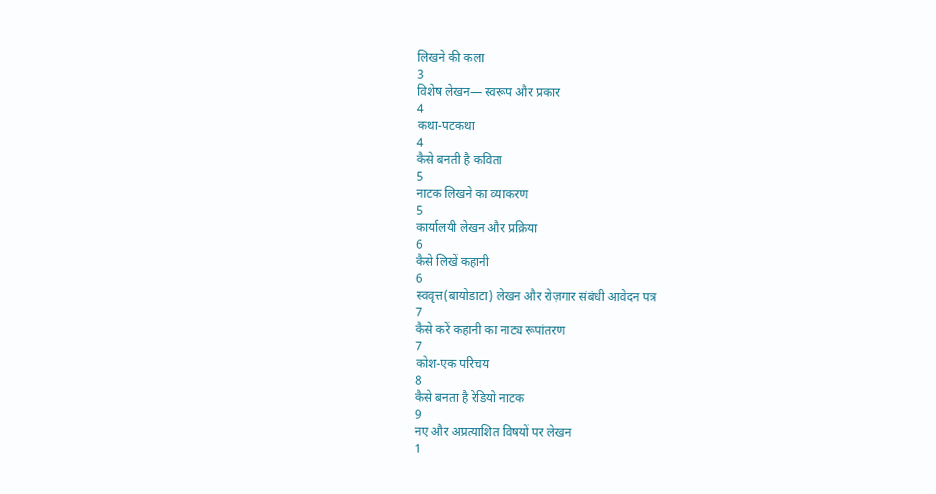लिखने की कला
3
विशेष लेखन— स्वरूप और प्रकार
4
कथा-पटकथा
4
कैसे बनती है कविता
5
नाटक लिखने का व्याकरण
5
कार्यालयी लेखन और प्रक्रिया
6
कैसे लिखें कहानी
6
स्ववृत्त(बायोडाटा) लेखन और रोज़गार संबंधी आवेदन पत्र
7
कैसे करें कहानी का नाट्य रूपांतरण
7
कोश-एक परिचय
8
कैसे बनता है रेडियो नाटक
9
नए और अप्रत्याशित विषयों पर लेखन
1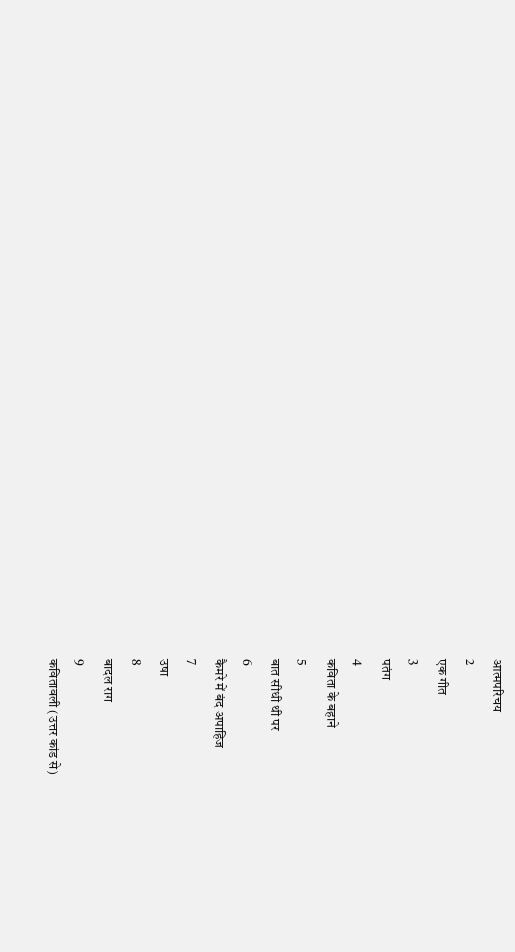आत्मपरिचय
2
एक गीत
3
पतंग
4
कविता के बहाने
5
बात सीधी थी पर
6
कैमरे में बंद अपाहिज
7
उषा
8
बादल राग
9
कवितावली (उत्तर कांड से)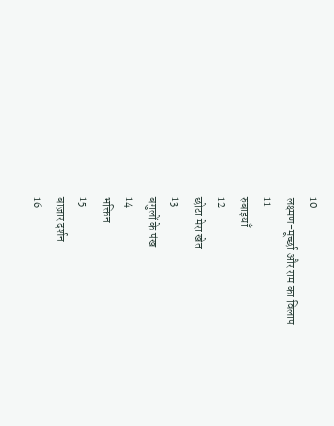10
लक्ष्मण-मूर्च्छा और राम का विलाप
11
रुबाइयाँ
12
छोटा मेरा खेत
13
बगुलों के पंख
14
भक्तिन
15
बाज़ार दर्शन
16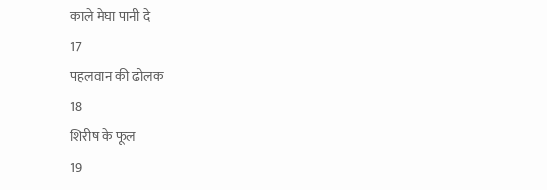काले मेघा पानी दे
17
पहलवान की ढोलक
18
शिरीष के फूल
19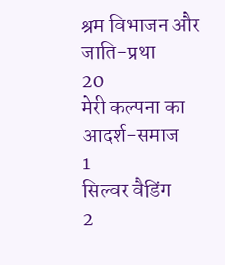श्रम विभाजन और जाति-प्रथा
20
मेरी कल्पना का आदर्श-समाज
1
सिल्वर वैडिंग
2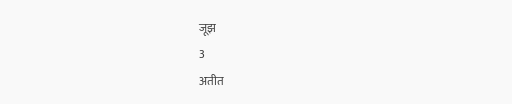जूझ
3
अतीत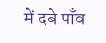में दबे पाँव